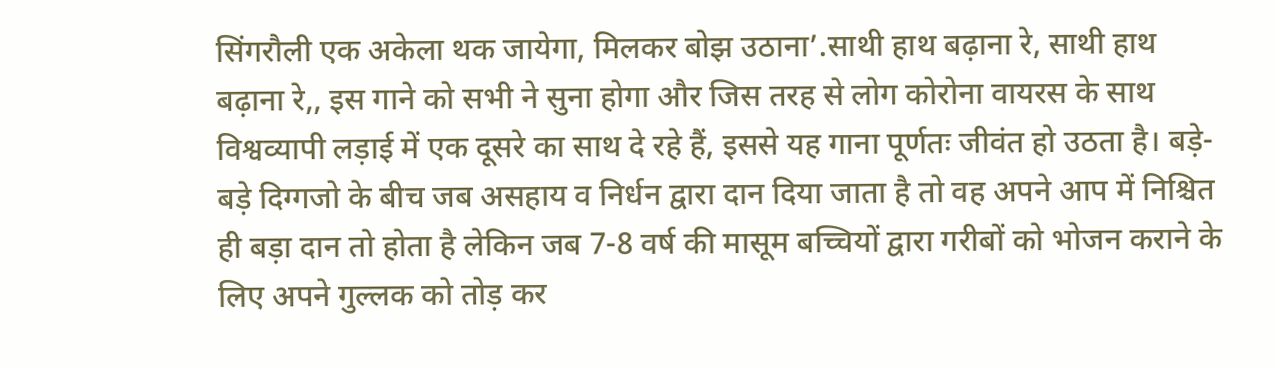सिंगरौली एक अकेला थक जायेगा, मिलकर बोझ उठाना’.साथी हाथ बढ़ाना रे, साथी हाथ बढ़ाना रे,, इस गाने को सभी ने सुना होगा और जिस तरह से लोग कोरोना वायरस के साथ विश्वव्यापी लड़ाई में एक दूसरे का साथ दे रहे हैं, इससे यह गाना पूर्णतः जीवंत हो उठता है। बड़े-बड़े दिग्गजो के बीच जब असहाय व निर्धन द्वारा दान दिया जाता है तो वह अपने आप में निश्चित ही बड़ा दान तो होता है लेकिन जब 7-8 वर्ष की मासूम बच्चियों द्वारा गरीबों को भोजन कराने के लिए अपने गुल्लक को तोड़ कर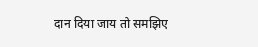दान दिया जाय तो समझिए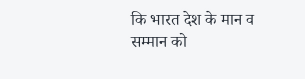कि भारत देश के मान व सम्मान को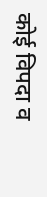कोई विपदा व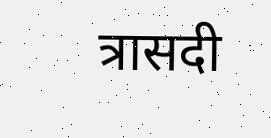त्रासदी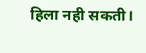हिला नही सकती।